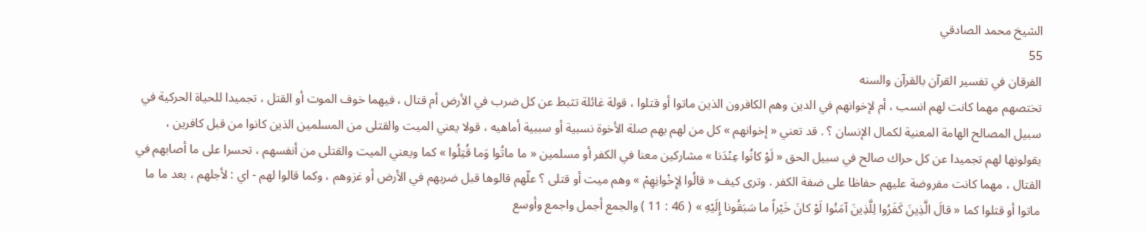الشيخ محمد الصادقي
55
الفرقان في تفسير القرآن بالقرآن والسنه
تختصهم مهما كانت لهم انسب ، أم لإخوانهم في الدين وهم الكافرون الذين ماتوا أو قتلوا ، قولة غائلة تثبط عن كل ضرب في الأرض أم قتال ، فيهما خوف الموت أو القتل ، تجميدا للحياة الحركية في سبيل المصالح الهامة المعنية لكمال الإنسان ؟ . قد تعني « إخوانهم » كل من لهم بهم صلة الأخوة نسبية أو سببية أماهيه ، قولا يعني الميت والقتلى من المسلمين الذين كانوا من قبل كافرين ، يقولونها لهم تجميدا عن كل حراك صالح في سبيل الحق « لَوْ كانُوا عِنْدَنا » مشاركين معنا في الكفر أو مسلمين « ما ماتُوا وَما قُتِلُوا » كما ويعني الميت والقتلى من أنفسهم ، تحسرا على ما أصابهم في القتال ، مهما كانت مفروضة عليهم حفاظا على ضفة الكفر . وترى كيف « قالُوا لِإِخْوانِهِمْ » وهم ميت أو قتلى ؟ علّهم قالوها قبل ضربهم في الأرض أو غزوهم ، وكما قالوا لهم - اي : لأجلهم ، بعد ما ما ماتوا أو قتلوا كما « قالَ الَّذِينَ كَفَرُوا لِلَّذِينَ آمَنُوا لَوْ كانَ خَيْراً ما سَبَقُونا إِلَيْهِ » ( 46 : 11 ) والجمع أجمل واجمع وأوسع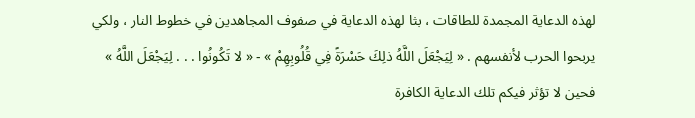لهذه الدعاية المجمدة للطاقات ، بثا لهذه الدعاية في صفوف المجاهدين في خطوط النار ، ولكي يربحوا الحرب لأنفسهم . « لِيَجْعَلَ اللَّهُ ذلِكَ حَسْرَةً فِي قُلُوبِهِمْ » - « لا تَكُونُوا . . . لِيَجْعَلَ اللَّهُ » فحين لا تؤثر فيكم تلك الدعاية الكافرة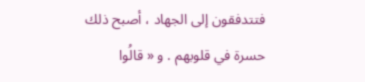فتتدفقون إلى الجهاد ، أصبح ذلك حسرة في قلوبهم . و « قالُوا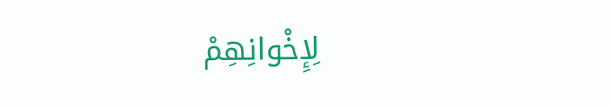لِإِخْوانِهِمْ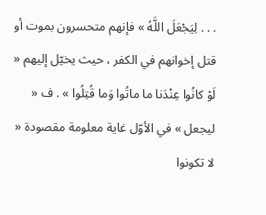. . . لِيَجْعَلَ اللَّهُ » فإنهم متحسرون بموت أو قتل إخوانهم في الكفر ، حيث يخيّل إليهم « لَوْ كانُوا عِنْدَنا ما ماتُوا وَما قُتِلُوا » . ف « ليجعل » في الأوّل غاية معلومة مقصودة « لا تكونوا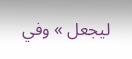ليجعل » وفي